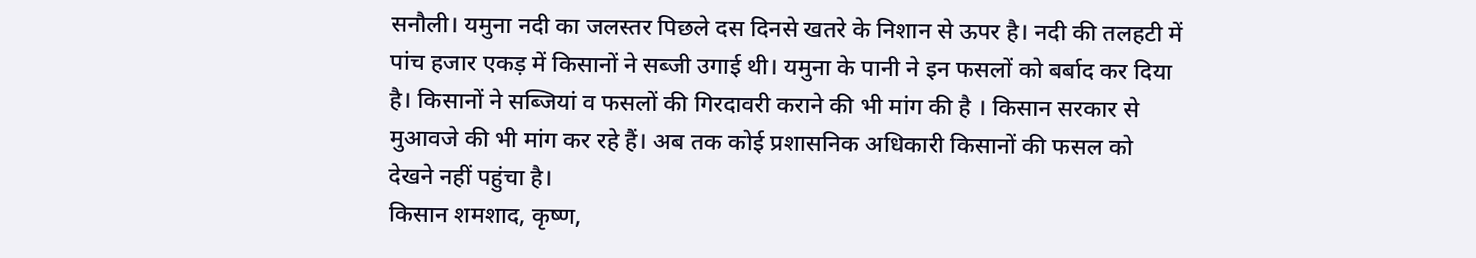सनौली। यमुना नदी का जलस्तर पिछले दस दिनसे खतरे के निशान से ऊपर है। नदी की तलहटी में पांच हजार एकड़ में किसानों ने सब्जी उगाई थी। यमुना के पानी ने इन फसलों को बर्बाद कर दिया है। किसानों ने सब्जियां व फसलों की गिरदावरी कराने की भी मांग की है । किसान सरकार से मुआवजे की भी मांग कर रहे हैं। अब तक कोई प्रशासनिक अधिकारी किसानों की फसल को देखने नहीं पहुंचा है।
किसान शमशाद, कृष्ण,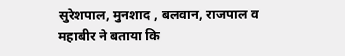सुरेशपाल, मुनशाद , बलवान, राजपाल व महाबीर ने बताया कि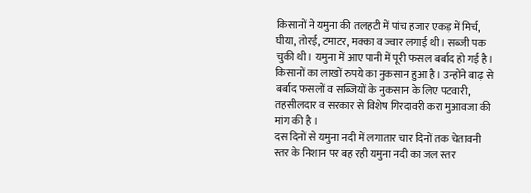किसानों ने यमुना की तलहटी में पांच हजार एकड़ में मिर्च, घीया, तोरई, टमाटर, मक्का व ज्वार लगाई थी। सब्जी पक चुकी थी। यमुना में आए पानी में पूरी फसल बर्बाद हो गई है। किसानों का लाखों रुपये का नुकसान हुआ है। उन्होंने बाढ़ से बर्बाद फसलों व सब्जियों के नुकसान के लिए पटवारी, तहसीलदार व सरकार से विशेष गिरदावरी करा मुआवजा की मांग की है ।
दस दिनों से यमुना नदी में लगातार चार दिनों तक चेतावनी स्तर के निशान पर बह रही यमुना नदी का जल स्तर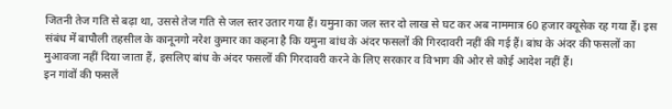जितनी तेज गति से बढ़ा था, उससे तेज गति से जल स्तर उतार गया हैं। यमुना का जल स्तर दो लाख से घट कर अब नाममात्र 60 हजार क्यूसेक रह गया हैं। इस संबंध में बापौली तहसील के कानूनगो नरेश कुमार का कहना है कि यमुना बांध के अंदर फसलों की गिरदावरी नहीं की गई हैं। बांध के अंदर की फसलों का मुआवजा नहीं दिया जाता हैं, इसलिए बांध के अंदर फसलों की गिरदावरी करने के लिए सरकार व विभाग की ओर से कोई आदेश नहीं हैं।
इन गांवों की फसलें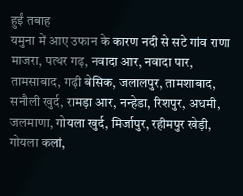हुईं तबाह
यमुना में आए उफान के कारण नदी से सटे गांव राणा माजरा, पत्थर गढ़, नवादा आर, नवादा पार, तामसाबाद, गढ़ी बेसिक, जलालपुर, तामशाबाद, सनौली खुर्द, रामड़ा आर, नन्हेडा, रिशपुर, अधमी, जलमाणा, गोयला खुर्द, मिर्जापुर, रहीमपुर खेड़ी, गोयला कलां,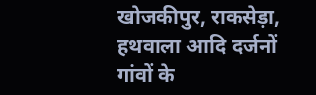खोजकीपुर, राकसेड़ा, हथवाला आदि दर्जनों गांवों के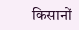किसानों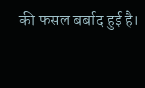की फसल बर्बाद हुई है।